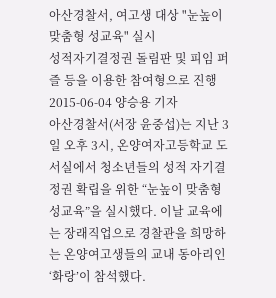아산경찰서, 여고생 대상 "눈높이 맞춤형 성교육" 실시
성적자기결정권 돌림판 및 피임 퍼즐 등을 이용한 참여형으로 진행
2015-06-04 양승용 기자
아산경찰서(서장 윤중섭)는 지난 3일 오후 3시, 온양여자고등학교 도서실에서 청소년들의 성적 자기결정권 확립을 위한 “눈높이 맞춤형 성교육”을 실시했다. 이날 교육에는 장래직업으로 경찰관을 희망하는 온양여고생들의 교내 동아리인 ‘화랑’이 참석했다.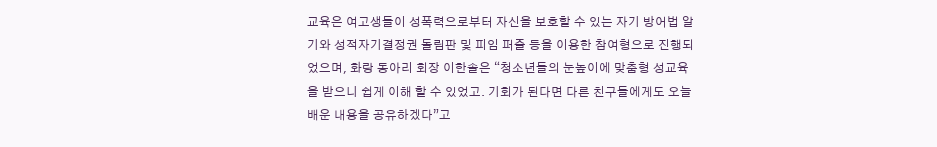교육은 여고생들이 성폭력으로부터 자신을 보호할 수 있는 자기 방어법 알기와 성적자기결정권 돌림판 및 피임 퍼즐 등을 이용한 참여형으로 진행되었으며, 화랑 동아리 회장 이한솔은 “청소년들의 눈높이에 맞춤형 성교육을 받으니 쉽게 이해 할 수 있었고. 기회가 된다면 다른 친구들에게도 오늘 배운 내용을 공유하겠다”고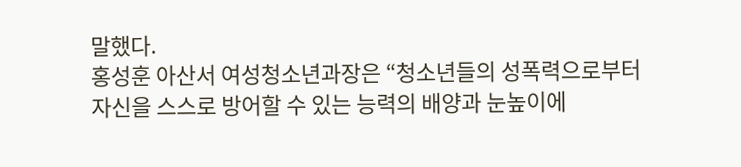말했다.
홍성훈 아산서 여성청소년과장은 “청소년들의 성폭력으로부터 자신을 스스로 방어할 수 있는 능력의 배양과 눈높이에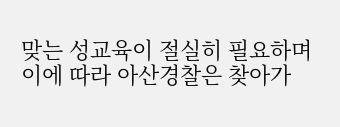맞는 성교육이 절실히 필요하며 이에 따라 아산경찰은 찾아가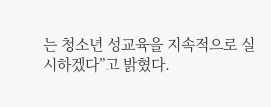는 청소년 성교육을 지속적으로 실시하겠다”고 밝혔다.